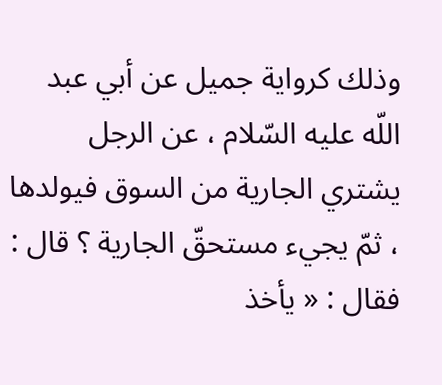وذلك كرواية جميل عن أبي عبد اللّه عليه السّلام ، عن الرجل يشتري الجارية من السوق فيولدها ، ثمّ يجيء مستحقّ الجارية ؟ قال : فقال : « يأخذ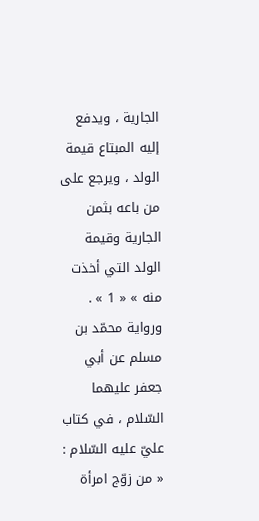الجارية ، ويدفع إليه المبتاع قيمة الولد ، ويرجع على من باعه بثمن الجارية وقيمة الولد التي أخذت منه » « 1 » .
ورواية محمّد بن مسلم عن أبي جعفر عليهما السّلام ، في كتاب عليّ عليه السّلام : « من زوّج امرأة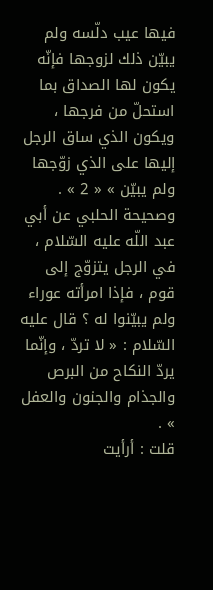فيها عيب دلّسه ولم يبيّن ذلك لزوجها فإنّه يكون لها الصداق بما استحلّ من فرجها ، ويكون الذي ساق الرجل إليها على الذي زوّجها ولم يبيّن » « 2 » .
وصحيحة الحلبي عن أبي عبد اللّه عليه السّلام ، في الرجل يتزوّج إلى قوم ، فإذا امرأته عوراء ولم يبيّنوا له ؟ قال عليه السّلام : « لا تردّ ، وإنّما يردّ النكاح من البرص والجذام والجنون والعفل » .
قلت : أرأيت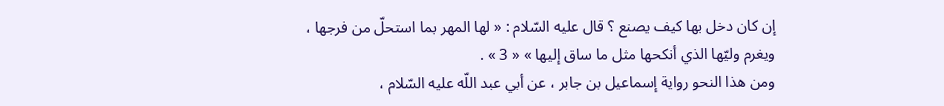إن كان دخل بها كيف يصنع ؟ قال عليه السّلام : « لها المهر بما استحلّ من فرجها ، ويغرم وليّها الذي أنكحها مثل ما ساق إليها » « 3 » .
ومن هذا النحو رواية إسماعيل بن جابر ، عن أبي عبد اللّه عليه السّلام ،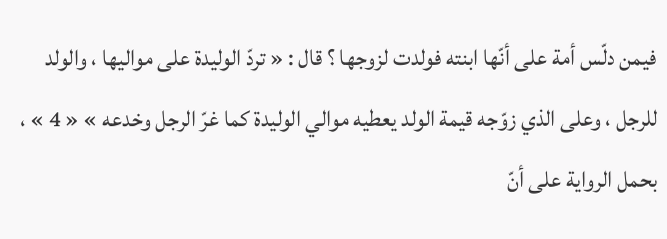فيمن دلّس أمة على أنّها ابنته فولدت لزوجها ؟ قال : « تردّ الوليدة على مواليها ، والولد للرجل ، وعلى الذي زوّجه قيمة الولد يعطيه موالي الوليدة كما غرّ الرجل وخدعه » « 4 » ، بحمل الرواية على أنّ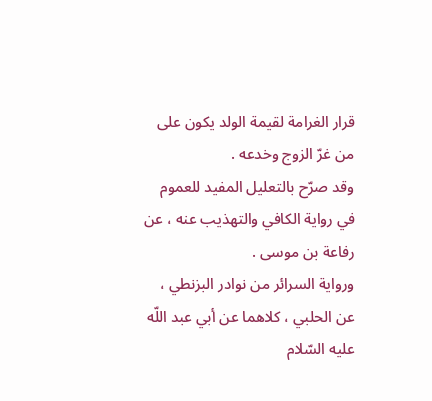قرار الغرامة لقيمة الولد يكون على من غرّ الزوج وخدعه .
وقد صرّح بالتعليل المفيد للعموم في رواية الكافي والتهذيب عنه ، عن رفاعة بن موسى .
ورواية السرائر من نوادر البزنطي ، عن الحلبي ، كلاهما عن أبي عبد اللّه عليه السّلام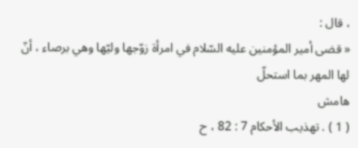، قال :
« قضى أمير المؤمنين عليه السّلام في امرأة زوّجها وليّها وهي برصاء ، أنّ لها المهر بما استحلّ
هامش
( 1 ) . تهذيب الأحكام 7 : 82 ، ح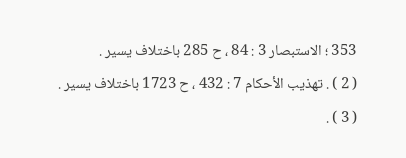353 ؛ الاستبصار 3 : 84 ، ح 285 باختلاف يسير .
( 2 ) . تهذيب الأحكام 7 : 432 ، ح 1723 باختلاف يسير .
( 3 ) .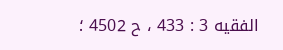الفقيه 3 : 433 ، ح 4502 ؛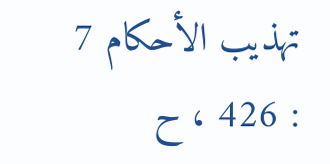تهذيب الأحكام 7 : 426 ، ح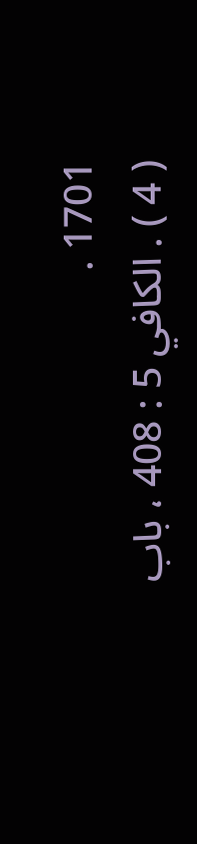1701 .
( 4 ) . الكافي 5 : 408 ، باب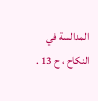المدالسة في النكاح ، ح 13 .